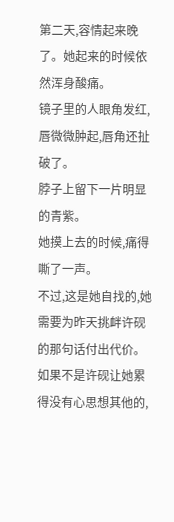第二天,容情起来晚了。她起来的时候依然浑身酸痛。
镜子里的人眼角发红,唇微微肿起,唇角还扯破了。
脖子上留下一片明显的青紫。
她摸上去的时候,痛得嘶了一声。
不过,这是她自找的,她需要为昨天挑衅许砚的那句话付出代价。
如果不是许砚让她累得没有心思想其他的,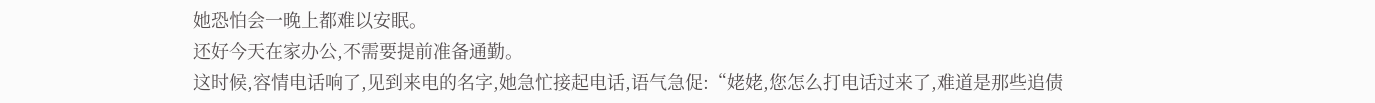她恐怕会一晚上都难以安眠。
还好今天在家办公,不需要提前准备通勤。
这时候,容情电话响了,见到来电的名字,她急忙接起电话,语气急促:“姥姥,您怎么打电话过来了,难道是那些追债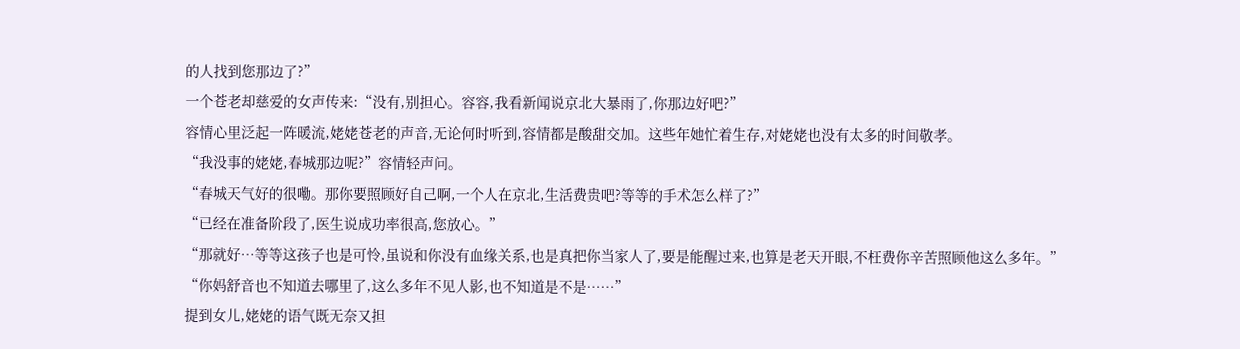的人找到您那边了?”
一个苍老却慈爱的女声传来:“没有,别担心。容容,我看新闻说京北大暴雨了,你那边好吧?”
容情心里泛起一阵暖流,姥姥苍老的声音,无论何时听到,容情都是酸甜交加。这些年她忙着生存,对姥姥也没有太多的时间敬孝。
“我没事的姥姥,春城那边呢?”容情轻声问。
“春城天气好的很嘞。那你要照顾好自己啊,一个人在京北,生活费贵吧?等等的手术怎么样了?”
“已经在准备阶段了,医生说成功率很高,您放心。”
“那就好…等等这孩子也是可怜,虽说和你没有血缘关系,也是真把你当家人了,要是能醒过来,也算是老天开眼,不枉费你辛苦照顾他这么多年。”
“你妈舒音也不知道去哪里了,这么多年不见人影,也不知道是不是……”
提到女儿,姥姥的语气既无奈又担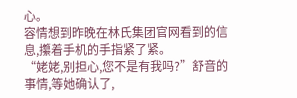心。
容情想到昨晚在林氏集团官网看到的信息,攥着手机的手指紧了紧。
“姥姥,别担心,您不是有我吗?”舒音的事情,等她确认了,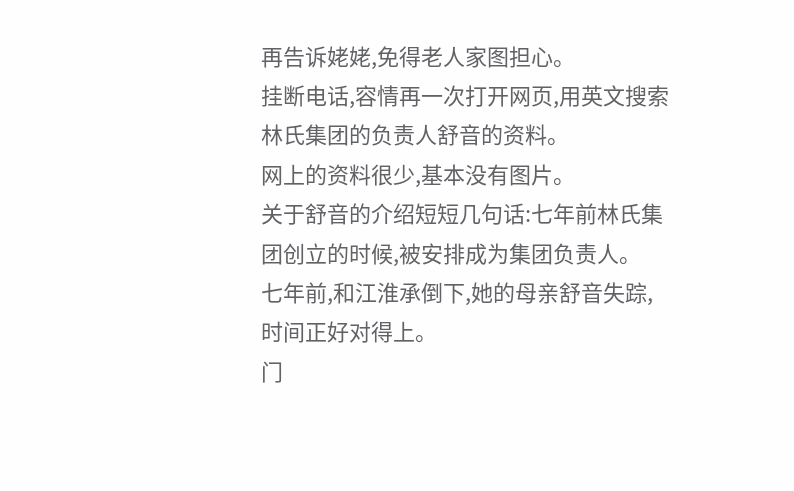再告诉姥姥,免得老人家图担心。
挂断电话,容情再一次打开网页,用英文搜索林氏集团的负责人舒音的资料。
网上的资料很少,基本没有图片。
关于舒音的介绍短短几句话:七年前林氏集团创立的时候,被安排成为集团负责人。
七年前,和江淮承倒下,她的母亲舒音失踪,时间正好对得上。
门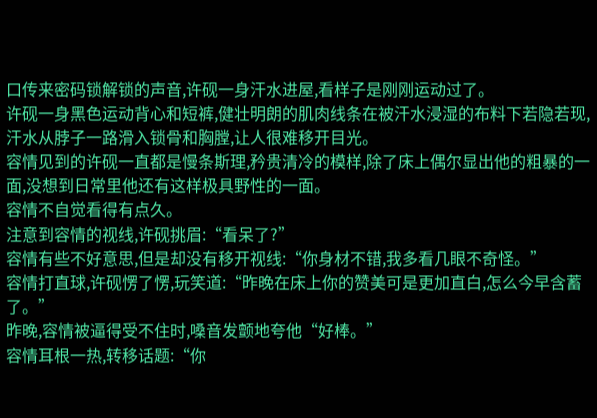口传来密码锁解锁的声音,许砚一身汗水进屋,看样子是刚刚运动过了。
许砚一身黑色运动背心和短裤,健壮明朗的肌肉线条在被汗水浸湿的布料下若隐若现,汗水从脖子一路滑入锁骨和胸膛,让人很难移开目光。
容情见到的许砚一直都是慢条斯理,矜贵清冷的模样,除了床上偶尔显出他的粗暴的一面,没想到日常里他还有这样极具野性的一面。
容情不自觉看得有点久。
注意到容情的视线,许砚挑眉:“看呆了?”
容情有些不好意思,但是却没有移开视线:“你身材不错,我多看几眼不奇怪。”
容情打直球,许砚愣了愣,玩笑道:“昨晚在床上你的赞美可是更加直白,怎么今早含蓄了。”
昨晚,容情被逼得受不住时,嗓音发颤地夸他“好棒。”
容情耳根一热,转移话题:“你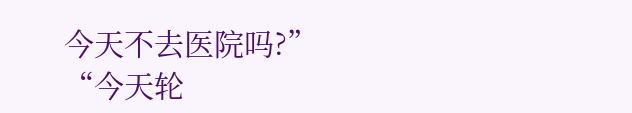今天不去医院吗?”
“今天轮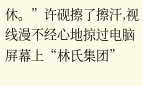休。”许砚擦了擦汗,视线漫不经心地掠过电脑屏幕上“林氏集团”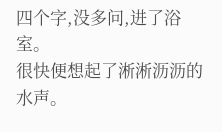四个字,没多问,进了浴室。
很快便想起了淅淅沥沥的水声。